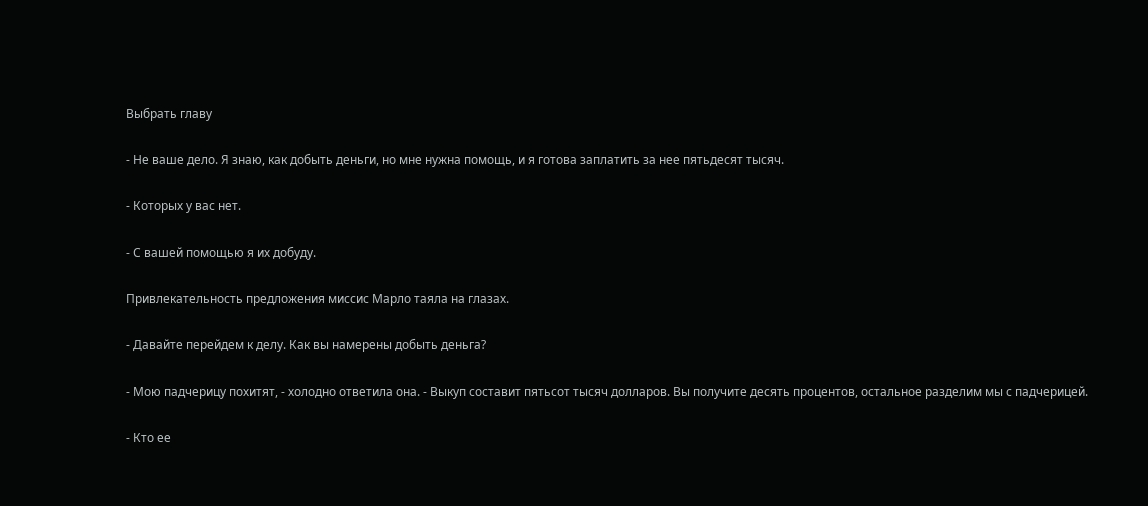Выбрать главу

- Не ваше дело. Я знаю, как добыть деньги, но мне нужна помощь, и я готова заплатить за нее пятьдесят тысяч.

- Которых у вас нет.

- С вашей помощью я их добуду.

Привлекательность предложения миссис Марло таяла на глазах.

- Давайте перейдем к делу. Как вы намерены добыть деньга?

- Мою падчерицу похитят, - холодно ответила она. - Выкуп составит пятьсот тысяч долларов. Вы получите десять процентов, остальное разделим мы с падчерицей.

- Кто ее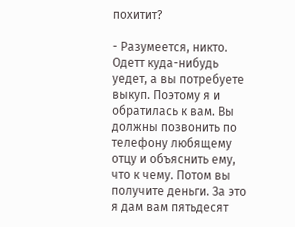похитит?

- Разумеется, никто. Одетт куда-нибудь уедет, а вы потребуете выкуп. Поэтому я и обратилась к вам. Вы должны позвонить по телефону любящему отцу и объяснить ему, что к чему. Потом вы получите деньги. За это я дам вам пятьдесят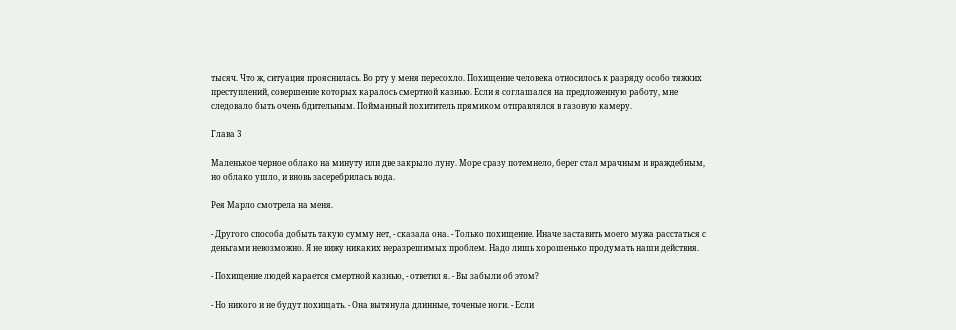тысяч. Что ж, ситуация прояснилась. Во рту у меня пересохло. Похищение человека относилось к разряду особо тяжких преступлений, совершение которых каралось смертной казнью. Если я соглашался на предложенную работу, мне следовало быть очень бдительным. Пойманный похититель прямиком отправлялся в газовую камеру.

Глава 3

Маленькое черное облако на минуту или две закрыло луну. Море сразу потемнело, берег стал мрачным и враждебным, но облако ушло, и вновь засеребрилась вода.

Рея Марло смотрела на меня.

- Другого способа добыть такую сумму нет, - сказала она. - Только похищение. Иначе заставить моего мужа расстаться с деньгами невозможно. Я не вижу никаких неразрешимых проблем. Надо лишь хорошенько продумать наши действия.

- Похищение людей карается смертной казнью, - ответил я. - Вы забыли об этом?

- Но никого и не будут похищать. - Она вытянула длинные, точеные ноги. - Если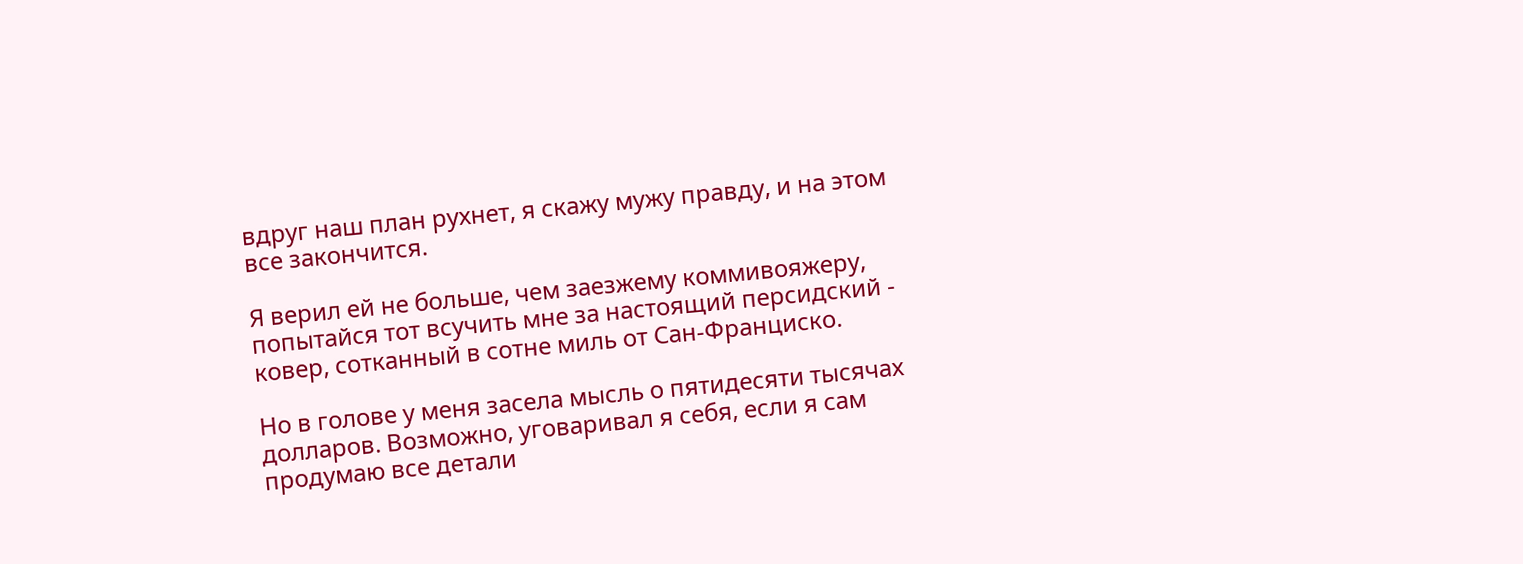вдруг наш план рухнет, я скажу мужу правду, и на этом все закончится.

Я верил ей не больше, чем заезжему коммивояжеру, попытайся тот всучить мне за настоящий персидский - ковер, сотканный в сотне миль от Сан-Франциско.

Но в голове у меня засела мысль о пятидесяти тысячах долларов. Возможно, уговаривал я себя, если я сам продумаю все детали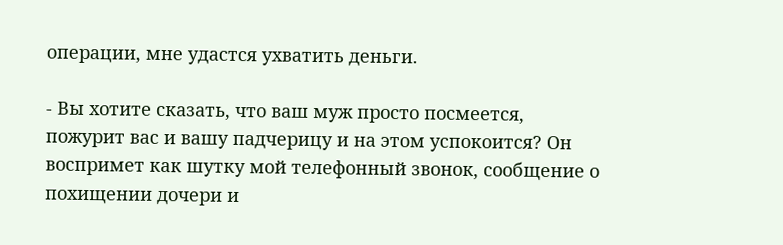операции, мне удастся ухватить деньги.

- Вы хотите сказать, что ваш муж просто посмеется, пожурит вас и вашу падчерицу и на этом успокоится? Он воспримет как шутку мой телефонный звонок, сообщение о похищении дочери и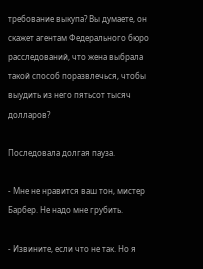требование выкупа? Вы думаете, он скажет агентам Федерального бюро расследований, что жена выбрала такой способ поразвлечься, чтобы выудить из него пятьсот тысяч долларов?

Последовала долгая пауза.

- Мне не нравится ваш тон, мистер Барбер. Не надо мне грубить.

- Извините, если что не так. Но я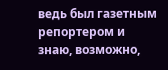ведь был газетным репортером и знаю, возможно,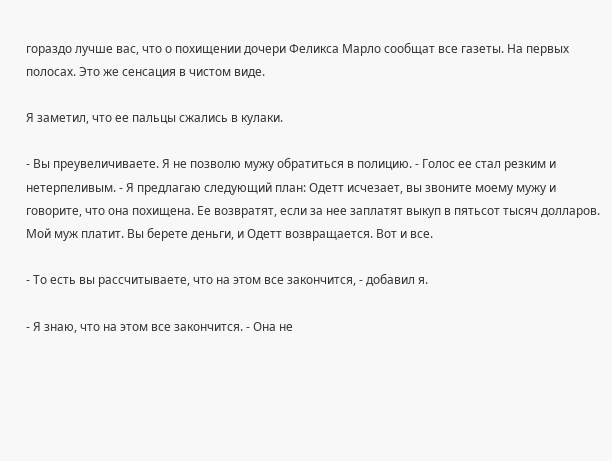гораздо лучше вас, что о похищении дочери Феликса Марло сообщат все газеты. На первых полосах. Это же сенсация в чистом виде.

Я заметил, что ее пальцы сжались в кулаки.

- Вы преувеличиваете. Я не позволю мужу обратиться в полицию. - Голос ее стал резким и нетерпеливым. - Я предлагаю следующий план: Одетт исчезает, вы звоните моему мужу и говорите, что она похищена. Ее возвратят, если за нее заплатят выкуп в пятьсот тысяч долларов. Мой муж платит. Вы берете деньги, и Одетт возвращается. Вот и все.

- То есть вы рассчитываете, что на этом все закончится, - добавил я.

- Я знаю, что на этом все закончится. - Она не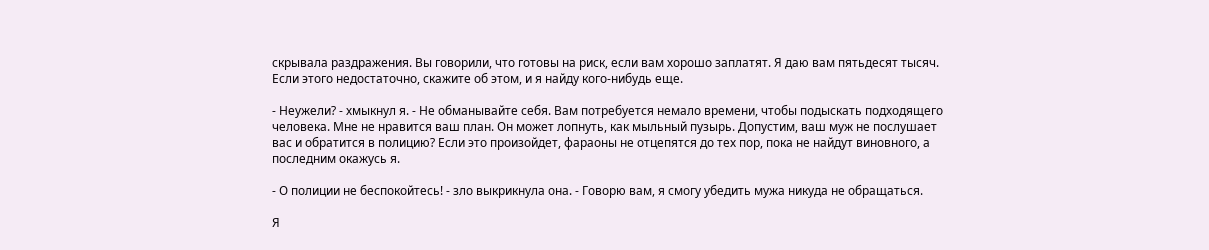скрывала раздражения. Вы говорили, что готовы на риск, если вам хорошо заплатят. Я даю вам пятьдесят тысяч. Если этого недостаточно, скажите об этом, и я найду кого-нибудь еще.

- Неужели? - хмыкнул я. - Не обманывайте себя. Вам потребуется немало времени, чтобы подыскать подходящего человека. Мне не нравится ваш план. Он может лопнуть, как мыльный пузырь. Допустим, ваш муж не послушает вас и обратится в полицию? Если это произойдет, фараоны не отцепятся до тех пор, пока не найдут виновного, а последним окажусь я.

- О полиции не беспокойтесь! - зло выкрикнула она. - Говорю вам, я смогу убедить мужа никуда не обращаться.

Я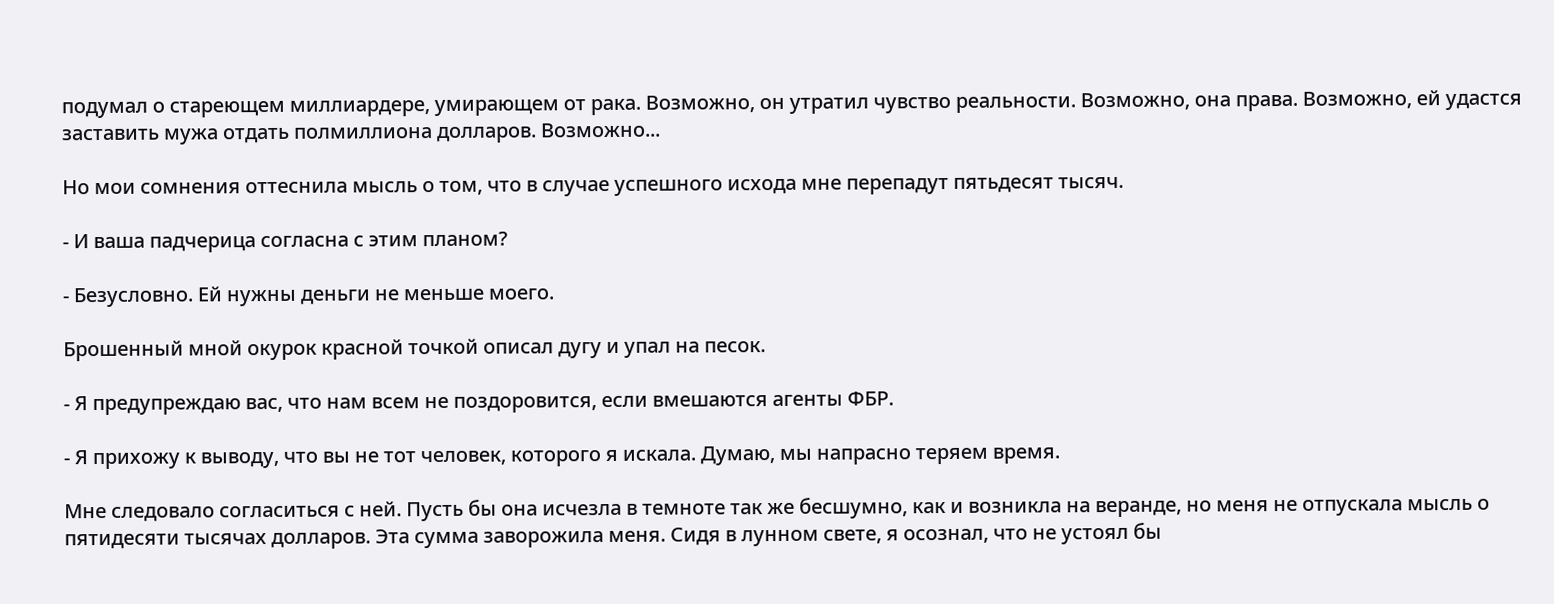подумал о стареющем миллиардере, умирающем от рака. Возможно, он утратил чувство реальности. Возможно, она права. Возможно, ей удастся заставить мужа отдать полмиллиона долларов. Возможно...

Но мои сомнения оттеснила мысль о том, что в случае успешного исхода мне перепадут пятьдесят тысяч.

- И ваша падчерица согласна с этим планом?

- Безусловно. Ей нужны деньги не меньше моего.

Брошенный мной окурок красной точкой описал дугу и упал на песок.

- Я предупреждаю вас, что нам всем не поздоровится, если вмешаются агенты ФБР.

- Я прихожу к выводу, что вы не тот человек, которого я искала. Думаю, мы напрасно теряем время.

Мне следовало согласиться с ней. Пусть бы она исчезла в темноте так же бесшумно, как и возникла на веранде, но меня не отпускала мысль о пятидесяти тысячах долларов. Эта сумма заворожила меня. Сидя в лунном свете, я осознал, что не устоял бы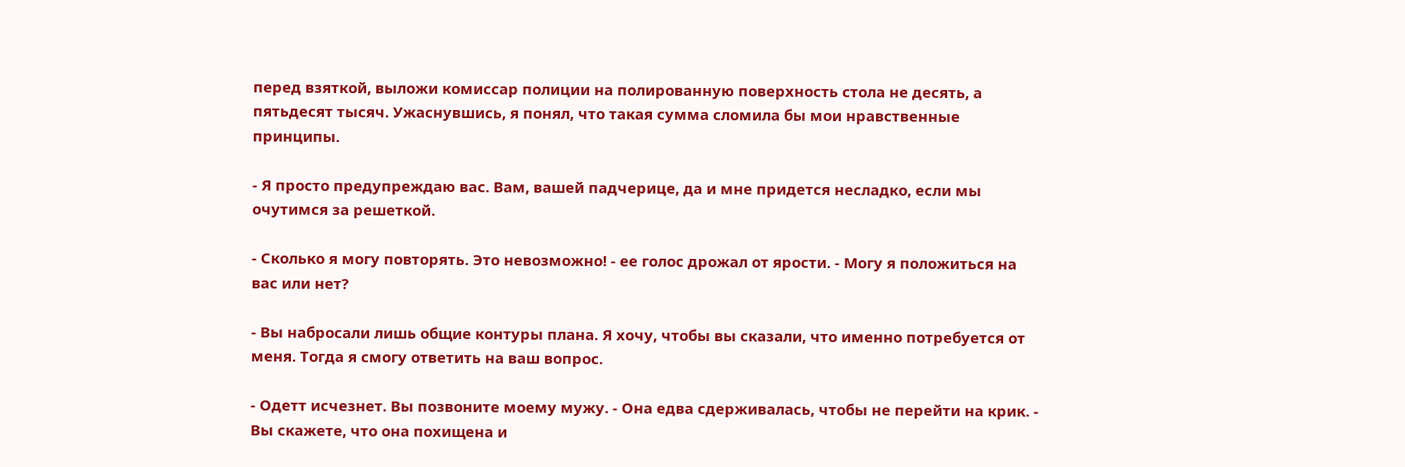перед взяткой, выложи комиссар полиции на полированную поверхность стола не десять, а пятьдесят тысяч. Ужаснувшись, я понял, что такая сумма сломила бы мои нравственные принципы.

- Я просто предупреждаю вас. Вам, вашей падчерице, да и мне придется несладко, если мы очутимся за решеткой.

- Сколько я могу повторять. Это невозможно! - ее голос дрожал от ярости. - Могу я положиться на вас или нет?

- Вы набросали лишь общие контуры плана. Я хочу, чтобы вы сказали, что именно потребуется от меня. Тогда я смогу ответить на ваш вопрос.

- Одетт исчезнет. Вы позвоните моему мужу. - Она едва сдерживалась, чтобы не перейти на крик. - Вы скажете, что она похищена и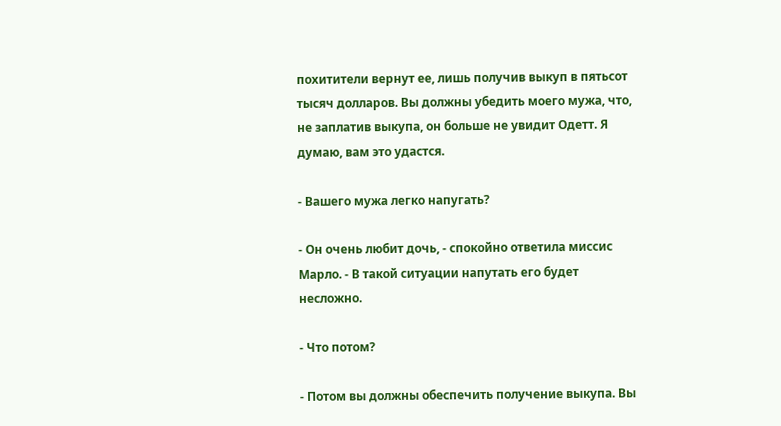похитители вернут ее, лишь получив выкуп в пятьсот тысяч долларов. Вы должны убедить моего мужа, что, не заплатив выкупа, он больше не увидит Одетт. Я думаю, вам это удастся.

- Вашего мужа легко напугать?

- Он очень любит дочь, - спокойно ответила миссис Марло. - В такой ситуации напутать его будет несложно.

- Что потом?

- Потом вы должны обеспечить получение выкупа. Вы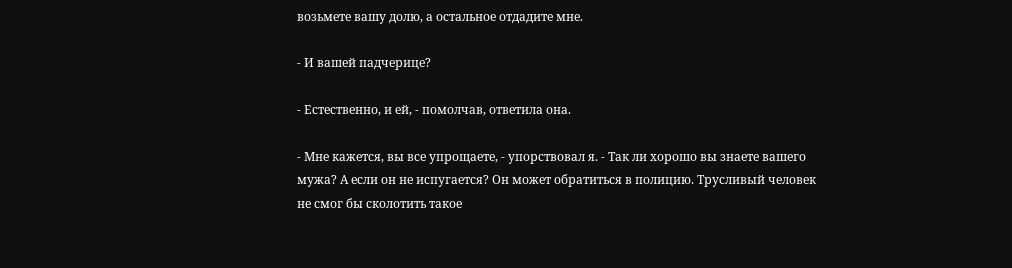возьмете вашу долю, а остальное отдадите мне.

- И вашей падчерице?

- Естественно, и ей, - помолчав, ответила она.

- Мне кажется, вы все упрощаете, - упорствовал я. - Так ли хорошо вы знаете вашего мужа? А если он не испугается? Он может обратиться в полицию. Трусливый человек не смог бы сколотить такое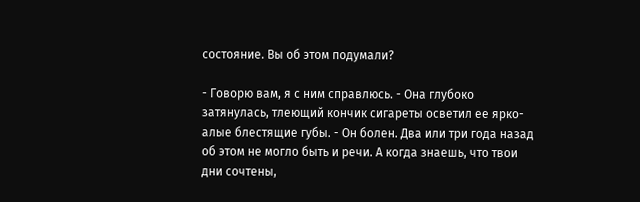состояние. Вы об этом подумали?

- Говорю вам, я с ним справлюсь. - Она глубоко затянулась, тлеющий кончик сигареты осветил ее ярко-алые блестящие губы. - Он болен. Два или три года назад об этом не могло быть и речи. А когда знаешь, что твои дни сочтены,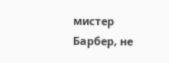мистер Барбер, не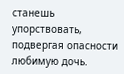станешь упорствовать, подвергая опасности любимую дочь.